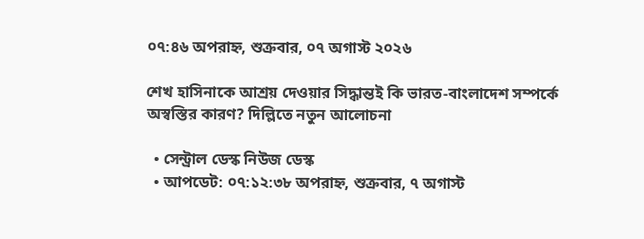০৭:৪৬ অপরাহ্ন, শুক্রবার, ০৭ অগাস্ট ২০২৬

শেখ হাসিনাকে আশ্রয় দেওয়ার সিদ্ধান্তই কি ভারত-বাংলাদেশ সম্পর্কে অস্বস্তির কারণ? দিল্লিতে নতুন আলোচনা

  • সেন্ট্রাল ডেস্ক নিউজ ডেস্ক
  • আপডেট: ০৭:১২:৩৮ অপরাহ্ন, শুক্রবার, ৭ অগাস্ট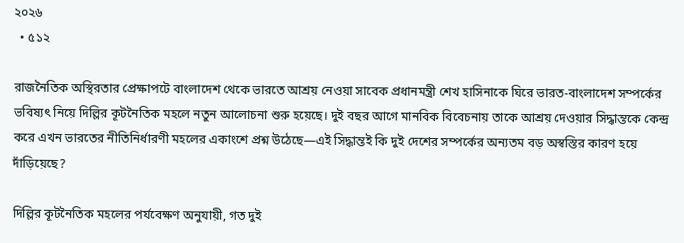২০২৬
  • ৫১২

রাজনৈতিক অস্থিরতার প্রেক্ষাপটে বাংলাদেশ থেকে ভারতে আশ্রয় নেওয়া সাবেক প্রধানমন্ত্রী শেখ হাসিনাকে ঘিরে ভারত-বাংলাদেশ সম্পর্কের ভবিষ্যৎ নিয়ে দিল্লির কূটনৈতিক মহলে নতুন আলোচনা শুরু হয়েছে। দুই বছর আগে মানবিক বিবেচনায় তাকে আশ্রয় দেওয়ার সিদ্ধান্তকে কেন্দ্র করে এখন ভারতের নীতিনির্ধারণী মহলের একাংশে প্রশ্ন উঠেছে—এই সিদ্ধান্তই কি দুই দেশের সম্পর্কের অন্যতম বড় অস্বস্তির কারণ হয়ে দাঁড়িয়েছে?

দিল্লির কূটনৈতিক মহলের পর্যবেক্ষণ অনুযায়ী, গত দুই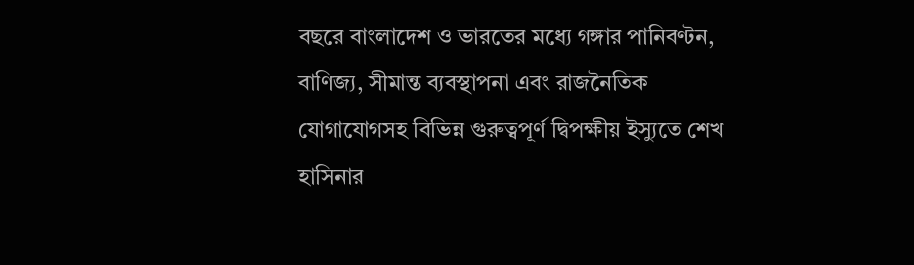বছরে বাংলাদেশ ও ভারতের মধ্যে গঙ্গার পানিবণ্টন, বাণিজ্য, সীমান্ত ব্যবস্থাপনা এবং রাজনৈতিক যোগাযোগসহ বিভিন্ন গুরুত্বপূর্ণ দ্বিপক্ষীয় ইস্যুতে শেখ হাসিনার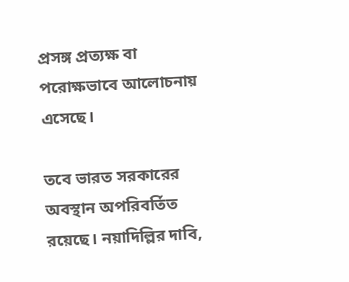প্রসঙ্গ প্রত্যক্ষ বা পরোক্ষভাবে আলোচনায় এসেছে।

তবে ভারত সরকারের অবস্থান অপরিবর্তিত রয়েছে। নয়াদিল্লির দাবি,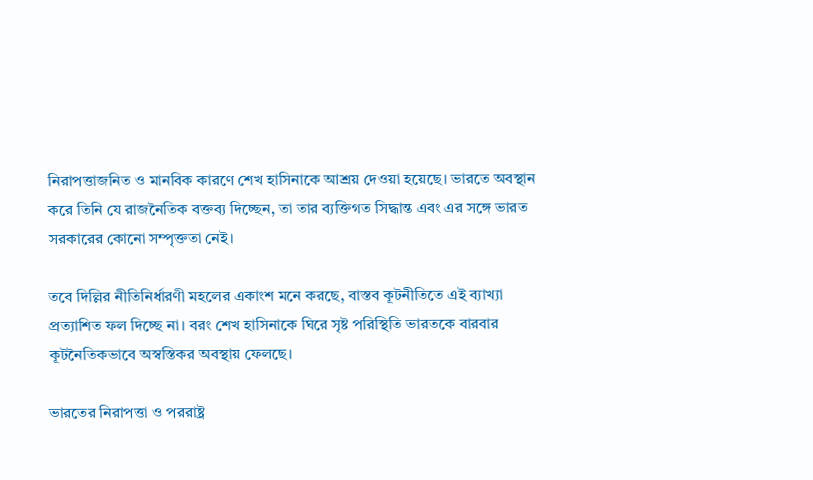নিরাপত্তাজনিত ও মানবিক কারণে শেখ হাসিনাকে আশ্রয় দেওয়া হয়েছে। ভারতে অবস্থান করে তিনি যে রাজনৈতিক বক্তব্য দিচ্ছেন, তা তার ব্যক্তিগত সিদ্ধান্ত এবং এর সঙ্গে ভারত সরকারের কোনো সম্পৃক্ততা নেই।

তবে দিল্লির নীতিনির্ধারণী মহলের একাংশ মনে করছে, বাস্তব কূটনীতিতে এই ব্যাখ্যা প্রত্যাশিত ফল দিচ্ছে না। বরং শেখ হাসিনাকে ঘিরে সৃষ্ট পরিস্থিতি ভারতকে বারবার কূটনৈতিকভাবে অস্বস্তিকর অবস্থায় ফেলছে।

ভারতের নিরাপত্তা ও পররাষ্ট্র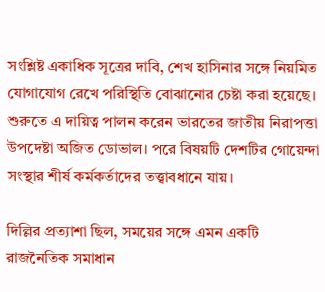সংশ্লিষ্ট একাধিক সূত্রের দাবি, শেখ হাসিনার সঙ্গে নিয়মিত যোগাযোগ রেখে পরিস্থিতি বোঝানোর চেষ্টা করা হয়েছে। শুরুতে এ দায়িত্ব পালন করেন ভারতের জাতীয় নিরাপত্তা উপদেষ্টা অজিত ডোভাল। পরে বিষয়টি দেশটির গোয়েন্দা সংস্থার শীর্ষ কর্মকর্তাদের তত্ত্বাবধানে যায়।

দিল্লির প্রত্যাশা ছিল, সময়ের সঙ্গে এমন একটি রাজনৈতিক সমাধান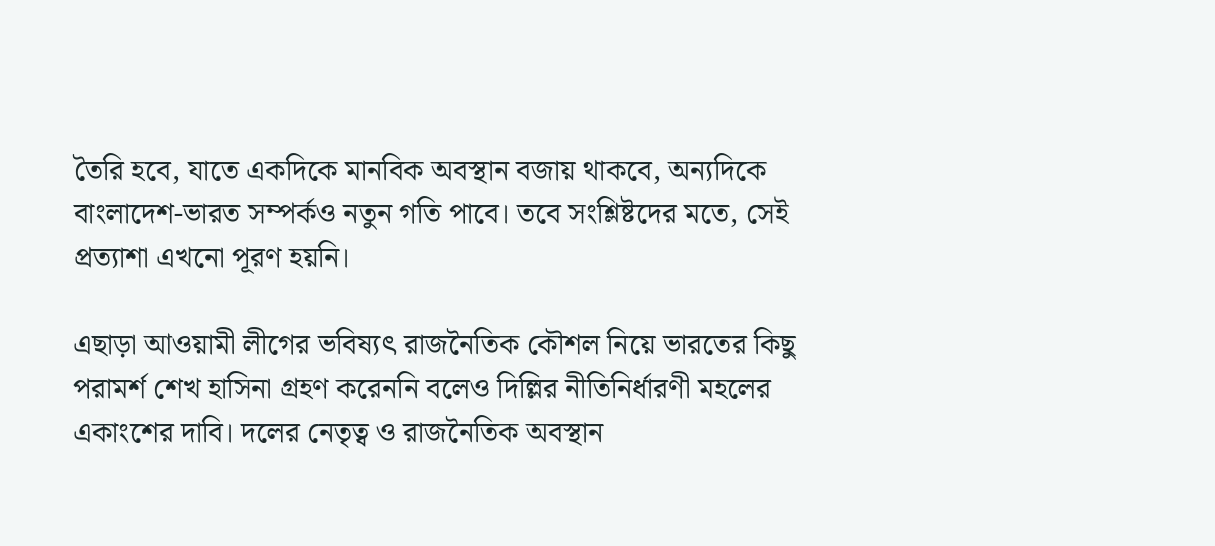তৈরি হবে, যাতে একদিকে মানবিক অবস্থান বজায় থাকবে, অন্যদিকে বাংলাদেশ-ভারত সম্পর্কও নতুন গতি পাবে। তবে সংশ্লিষ্টদের মতে, সেই প্রত্যাশা এখনো পূরণ হয়নি।

এছাড়া আওয়ামী লীগের ভবিষ্যৎ রাজনৈতিক কৌশল নিয়ে ভারতের কিছু পরামর্শ শেখ হাসিনা গ্রহণ করেননি বলেও দিল্লির নীতিনির্ধারণী মহলের একাংশের দাবি। দলের নেতৃত্ব ও রাজনৈতিক অবস্থান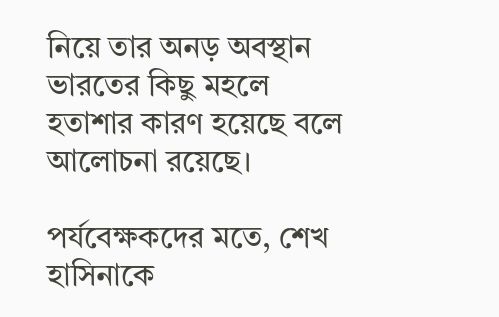নিয়ে তার অনড় অবস্থান ভারতের কিছু মহলে হতাশার কারণ হয়েছে বলে আলোচনা রয়েছে।

পর্যবেক্ষকদের মতে, শেখ হাসিনাকে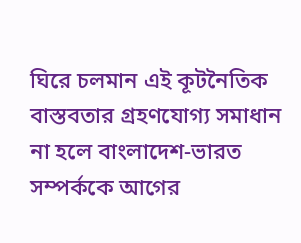ঘিরে চলমান এই কূটনৈতিক বাস্তবতার গ্রহণযোগ্য সমাধান না হলে বাংলাদেশ-ভারত সম্পর্ককে আগের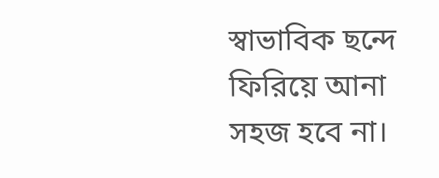স্বাভাবিক ছন্দে ফিরিয়ে আনা সহজ হবে না।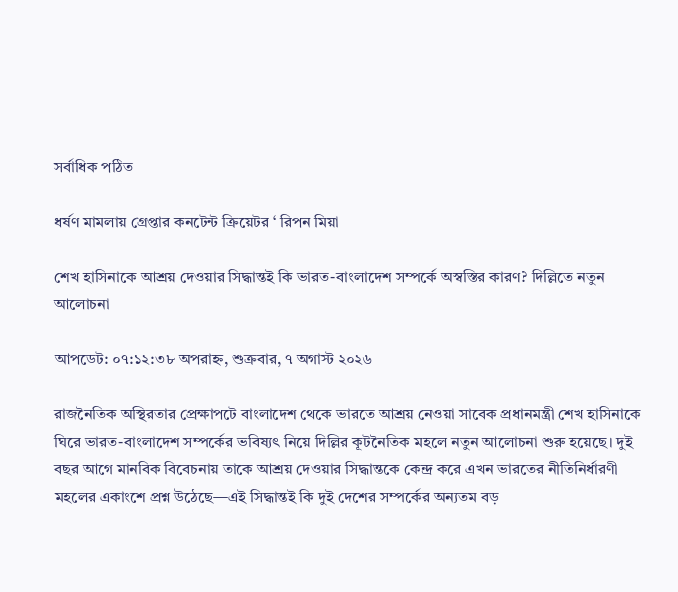সর্বাধিক পঠিত

ধর্ষণ মামলায় গ্রেপ্তার কনটেন্ট ক্রিয়েটর ‘ রিপন মিয়া

শেখ হাসিনাকে আশ্রয় দেওয়ার সিদ্ধান্তই কি ভারত-বাংলাদেশ সম্পর্কে অস্বস্তির কারণ? দিল্লিতে নতুন আলোচনা

আপডেট: ০৭:১২:৩৮ অপরাহ্ন, শুক্রবার, ৭ অগাস্ট ২০২৬

রাজনৈতিক অস্থিরতার প্রেক্ষাপটে বাংলাদেশ থেকে ভারতে আশ্রয় নেওয়া সাবেক প্রধানমন্ত্রী শেখ হাসিনাকে ঘিরে ভারত-বাংলাদেশ সম্পর্কের ভবিষ্যৎ নিয়ে দিল্লির কূটনৈতিক মহলে নতুন আলোচনা শুরু হয়েছে। দুই বছর আগে মানবিক বিবেচনায় তাকে আশ্রয় দেওয়ার সিদ্ধান্তকে কেন্দ্র করে এখন ভারতের নীতিনির্ধারণী মহলের একাংশে প্রশ্ন উঠেছে—এই সিদ্ধান্তই কি দুই দেশের সম্পর্কের অন্যতম বড়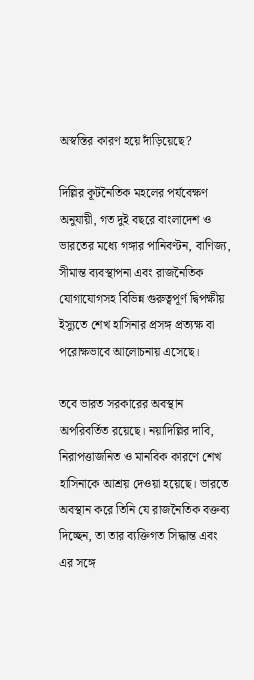অস্বস্তির কারণ হয়ে দাঁড়িয়েছে?

দিল্লির কূটনৈতিক মহলের পর্যবেক্ষণ অনুযায়ী, গত দুই বছরে বাংলাদেশ ও ভারতের মধ্যে গঙ্গার পানিবণ্টন, বাণিজ্য, সীমান্ত ব্যবস্থাপনা এবং রাজনৈতিক যোগাযোগসহ বিভিন্ন গুরুত্বপূর্ণ দ্বিপক্ষীয় ইস্যুতে শেখ হাসিনার প্রসঙ্গ প্রত্যক্ষ বা পরোক্ষভাবে আলোচনায় এসেছে।

তবে ভারত সরকারের অবস্থান অপরিবর্তিত রয়েছে। নয়াদিল্লির দাবি, নিরাপত্তাজনিত ও মানবিক কারণে শেখ হাসিনাকে আশ্রয় দেওয়া হয়েছে। ভারতে অবস্থান করে তিনি যে রাজনৈতিক বক্তব্য দিচ্ছেন, তা তার ব্যক্তিগত সিদ্ধান্ত এবং এর সঙ্গে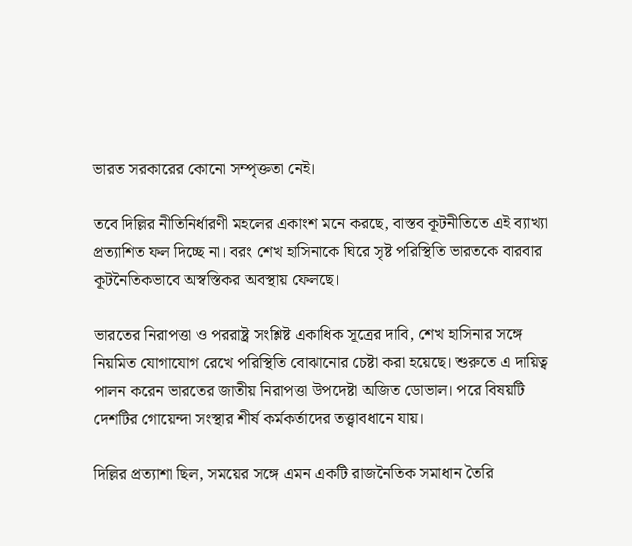ভারত সরকারের কোনো সম্পৃক্ততা নেই।

তবে দিল্লির নীতিনির্ধারণী মহলের একাংশ মনে করছে, বাস্তব কূটনীতিতে এই ব্যাখ্যা প্রত্যাশিত ফল দিচ্ছে না। বরং শেখ হাসিনাকে ঘিরে সৃষ্ট পরিস্থিতি ভারতকে বারবার কূটনৈতিকভাবে অস্বস্তিকর অবস্থায় ফেলছে।

ভারতের নিরাপত্তা ও পররাষ্ট্র সংশ্লিষ্ট একাধিক সূত্রের দাবি, শেখ হাসিনার সঙ্গে নিয়মিত যোগাযোগ রেখে পরিস্থিতি বোঝানোর চেষ্টা করা হয়েছে। শুরুতে এ দায়িত্ব পালন করেন ভারতের জাতীয় নিরাপত্তা উপদেষ্টা অজিত ডোভাল। পরে বিষয়টি দেশটির গোয়েন্দা সংস্থার শীর্ষ কর্মকর্তাদের তত্ত্বাবধানে যায়।

দিল্লির প্রত্যাশা ছিল, সময়ের সঙ্গে এমন একটি রাজনৈতিক সমাধান তৈরি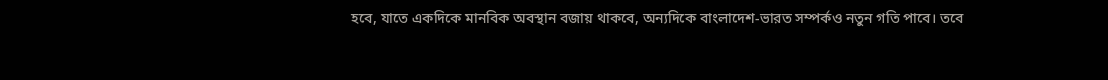হবে, যাতে একদিকে মানবিক অবস্থান বজায় থাকবে, অন্যদিকে বাংলাদেশ-ভারত সম্পর্কও নতুন গতি পাবে। তবে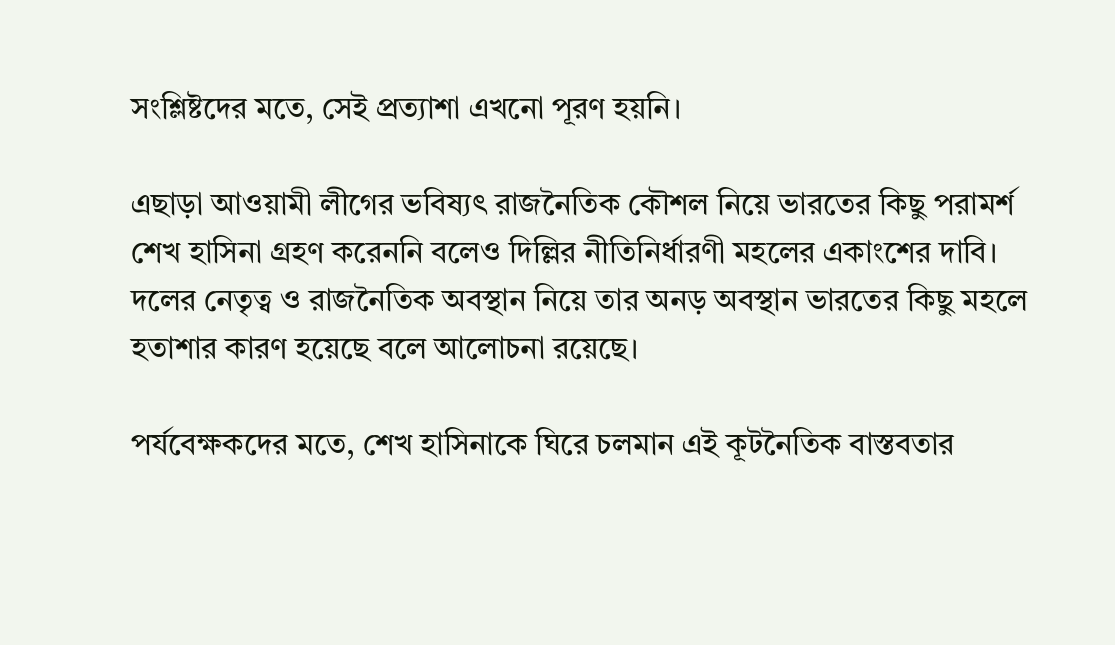সংশ্লিষ্টদের মতে, সেই প্রত্যাশা এখনো পূরণ হয়নি।

এছাড়া আওয়ামী লীগের ভবিষ্যৎ রাজনৈতিক কৌশল নিয়ে ভারতের কিছু পরামর্শ শেখ হাসিনা গ্রহণ করেননি বলেও দিল্লির নীতিনির্ধারণী মহলের একাংশের দাবি। দলের নেতৃত্ব ও রাজনৈতিক অবস্থান নিয়ে তার অনড় অবস্থান ভারতের কিছু মহলে হতাশার কারণ হয়েছে বলে আলোচনা রয়েছে।

পর্যবেক্ষকদের মতে, শেখ হাসিনাকে ঘিরে চলমান এই কূটনৈতিক বাস্তবতার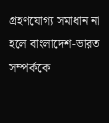গ্রহণযোগ্য সমাধান না হলে বাংলাদেশ-ভারত সম্পর্ককে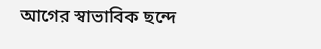আগের স্বাভাবিক ছন্দে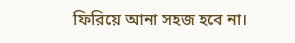ফিরিয়ে আনা সহজ হবে না।